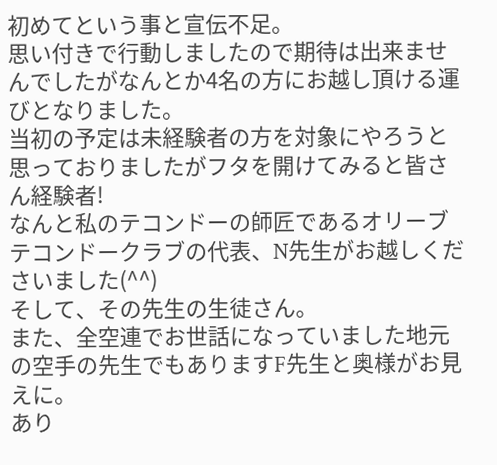初めてという事と宣伝不足。
思い付きで行動しましたので期待は出来ませんでしたがなんとか4名の方にお越し頂ける運びとなりました。
当初の予定は未経験者の方を対象にやろうと思っておりましたがフタを開けてみると皆さん経験者!
なんと私のテコンドーの師匠であるオリーブテコンドークラブの代表、N先生がお越しくださいました(^^)
そして、その先生の生徒さん。
また、全空連でお世話になっていました地元の空手の先生でもありますF先生と奥様がお見えに。
あり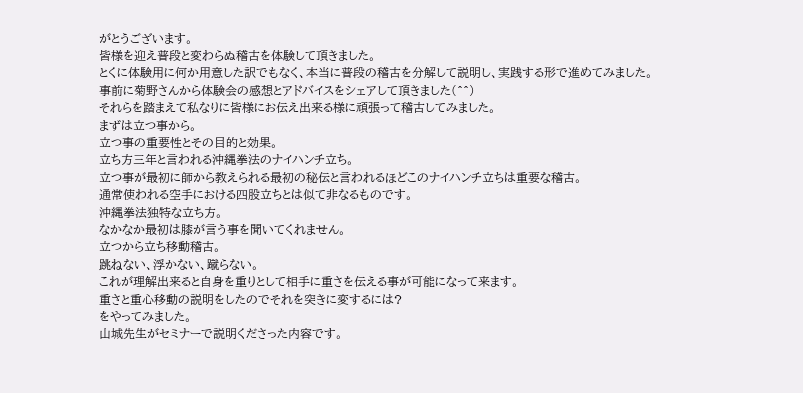がとうございます。
皆様を迎え普段と変わらぬ稽古を体験して頂きました。
とくに体験用に何か用意した訳でもなく、本当に普段の稽古を分解して説明し、実践する形で進めてみました。
事前に菊野さんから体験会の感想とアドバイスをシェアして頂きました(^^)
それらを踏まえて私なりに皆様にお伝え出来る様に頑張って稽古してみました。
まずは立つ事から。
立つ事の重要性とその目的と効果。
立ち方三年と言われる沖縄拳法のナイハンチ立ち。
立つ事が最初に師から教えられる最初の秘伝と言われるほどこのナイハンチ立ちは重要な稽古。
通常使われる空手における四股立ちとは似て非なるものです。
沖縄拳法独特な立ち方。
なかなか最初は膝が言う事を聞いてくれません。
立つから立ち移動稽古。
跳ねない、浮かない、蹴らない。
これが理解出来ると自身を重りとして相手に重さを伝える事が可能になって来ます。
重さと重心移動の説明をしたのでそれを突きに変するには?
をやってみました。
山城先生がセミナーで説明くださった内容です。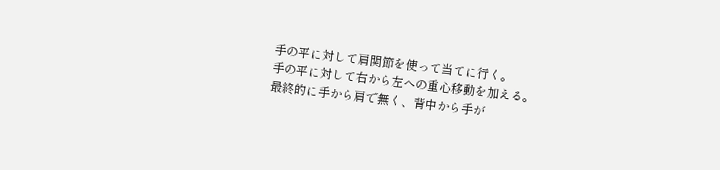手の平に対して肩関節を使って当てに行く。
手の平に対して右から左への重心移動を加える。
最終的に手から肩で無く、背中から手が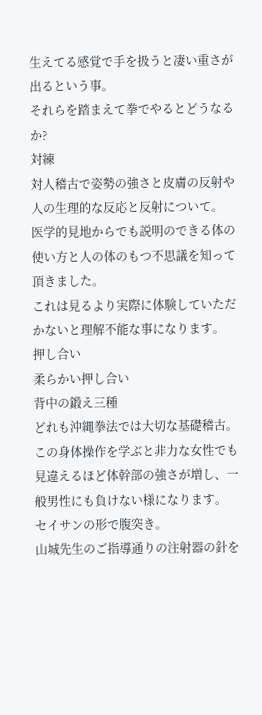生えてる感覚で手を扱うと凄い重さが出るという事。
それらを踏まえて拳でやるとどうなるか?
対練
対人稽古で姿勢の強さと皮膚の反射や人の生理的な反応と反射について。
医学的見地からでも説明のできる体の使い方と人の体のもつ不思議を知って頂きました。
これは見るより実際に体験していただかないと理解不能な事になります。
押し合い
柔らかい押し合い
背中の鍛え三種
どれも沖縄拳法では大切な基礎稽古。
この身体操作を学ぶと非力な女性でも見違えるほど体幹部の強さが増し、一般男性にも負けない様になります。
セイサンの形で腹突き。
山城先生のご指導通りの注射器の針を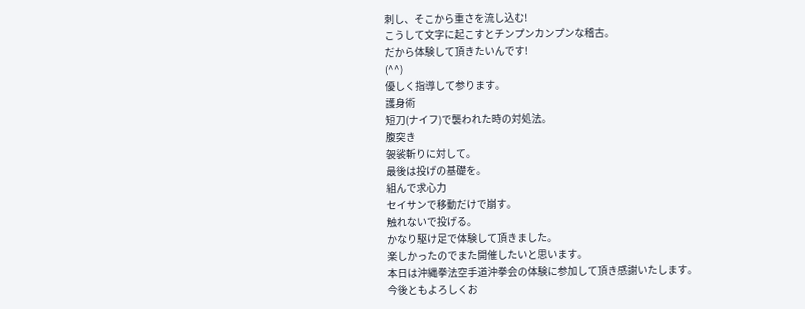刺し、そこから重さを流し込む!
こうして文字に起こすとチンプンカンプンな稽古。
だから体験して頂きたいんです!
(^^)
優しく指導して参ります。
護身術
短刀(ナイフ)で襲われた時の対処法。
腹突き
袈裟斬りに対して。
最後は投げの基礎を。
組んで求心力
セイサンで移動だけで崩す。
触れないで投げる。
かなり駆け足で体験して頂きました。
楽しかったのでまた開催したいと思います。
本日は沖縄拳法空手道沖拳会の体験に参加して頂き感謝いたします。
今後ともよろしくお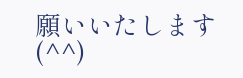願いいたします(^^)